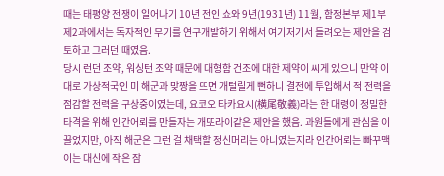때는 태평양 전쟁이 일어나기 10년 전인 쇼와 9년(1931년) 11월, 함정본부 제1부 제2과에서는 독자적인 무기를 연구개발하기 위해서 여기저기서 들려오는 제안을 검토하고 그러던 때였음.
당시 런던 조약, 워싱턴 조약 때문에 대형함 건조에 대한 제약이 씨게 있으니 만약 이대로 가상적국인 미 해군과 맞짱을 뜨면 개털릴게 뻔하니 결전에 투입해서 적 전력을 점감할 전력을 구상중이였는데, 요코오 타카요시(横尾敬義)라는 한 대령이 정밀한 타격을 위해 인간어뢰를 만들자는 개또라이같은 제안을 했음. 과원들에게 관심을 이끌었지만, 아직 해군은 그런 걸 채택할 정신머리는 아니였는지라 인간어뢰는 빠꾸맥이는 대신에 작은 잠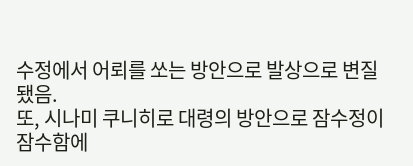수정에서 어뢰를 쏘는 방안으로 발상으로 변질됐음.
또, 시나미 쿠니히로 대령의 방안으로 잠수정이 잠수함에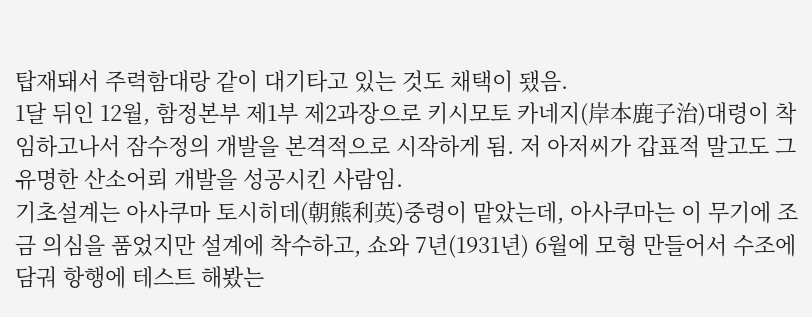탑재돼서 주력함대랑 같이 대기타고 있는 것도 채택이 됐음.
1달 뒤인 12월, 함정본부 제1부 제2과장으로 키시모토 카네지(岸本鹿子治)대령이 착임하고나서 잠수정의 개발을 본격적으로 시작하게 됨. 저 아저씨가 갑표적 말고도 그 유명한 산소어뢰 개발을 성공시킨 사람임.
기초설계는 아사쿠마 토시히데(朝熊利英)중령이 맡았는데, 아사쿠마는 이 무기에 조금 의심을 품었지만 설계에 착수하고, 쇼와 7년(1931년) 6월에 모형 만들어서 수조에 담궈 항행에 테스트 해봤는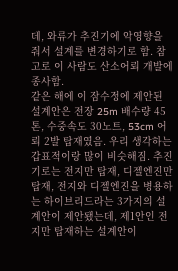데, 와류가 추진기에 악영향을 줘서 설계를 변경하기로 함. 참고로 이 사람도 산소어뢰 개발에 종사함.
같은 해에 이 잠수정에 제안된 설계안은 전장 25m 배수량 45톤, 수중속도 30노트, 53cm 어뢰 2발 탑재였음. 우리 생각하는 갑표적이랑 많이 비슷해짐. 추진기로는 전지만 탑재, 디젤엔진만 탑재, 전지와 디젤엔진을 병용하는 하이브리드라는 3가지의 설계안이 제안됐는데, 제1안인 전지만 탑재하는 설계안이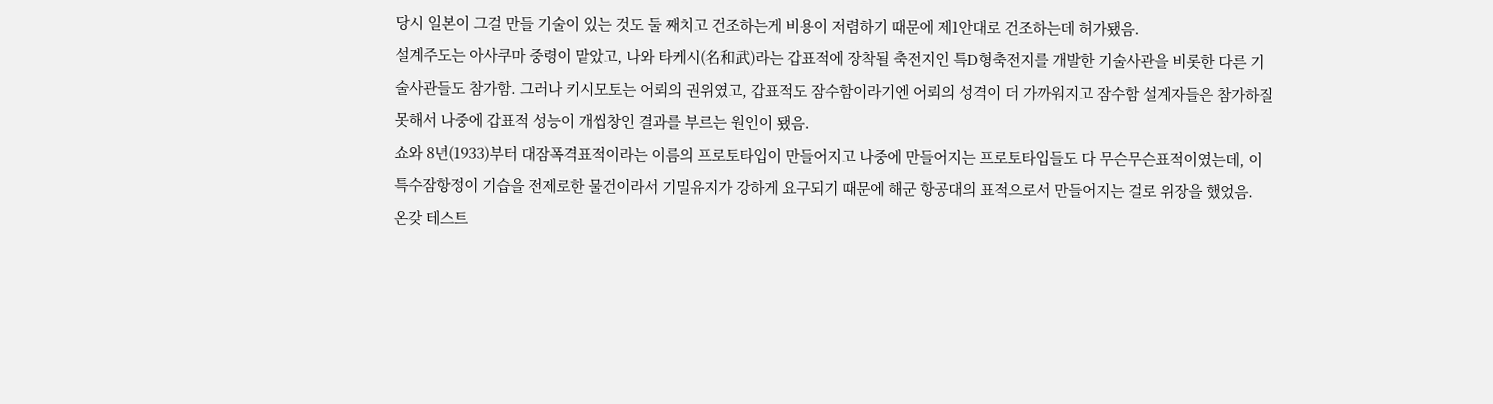당시 일본이 그걸 만들 기술이 있는 것도 둘 째치고 건조하는게 비용이 저렴하기 때문에 제1안대로 건조하는데 허가됐음.
설계주도는 아사쿠마 중령이 맡았고, 나와 타케시(名和武)라는 갑표적에 장착될 축전지인 특D형축전지를 개발한 기술사관을 비롯한 다른 기술사관들도 참가함. 그러나 키시모토는 어뢰의 권위였고, 갑표적도 잠수함이라기엔 어뢰의 성격이 더 가까워지고 잠수함 설계자들은 참가하질 못해서 나중에 갑표적 성능이 개씹창인 결과를 부르는 원인이 됐음.
쇼와 8년(1933)부터 대잠폭격표적이라는 이름의 프로토타입이 만들어지고 나중에 만들어지는 프로토타입들도 다 무슨무슨표적이였는데, 이 특수잠항정이 기습을 전제로한 물건이라서 기밀유지가 강하게 요구되기 때문에 해군 항공대의 표적으로서 만들어지는 걸로 위장을 했었음.
온갖 테스트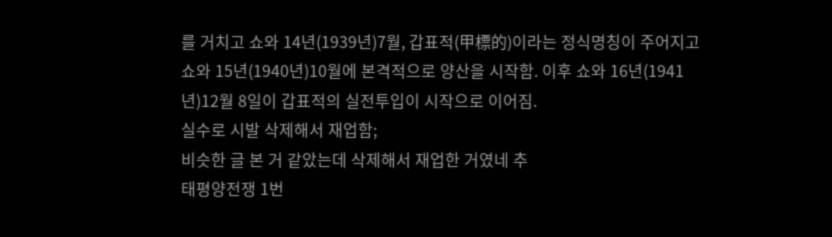를 거치고 쇼와 14년(1939년)7월, 갑표적(甲標的)이라는 정식명칭이 주어지고 쇼와 15년(1940년)10월에 본격적으로 양산을 시작함. 이후 쇼와 16년(1941년)12월 8일이 갑표적의 실전투입이 시작으로 이어짐.
실수로 시발 삭제해서 재업함;
비슷한 글 본 거 같았는데 삭제해서 재업한 거였네 추
태평양전쟁 1번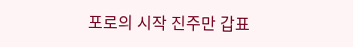포로의 시작 진주만 갑표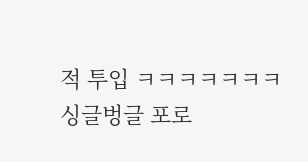적 투입 ㅋㅋㅋㅋㅋㅋㅋ
싱글벙글 포로